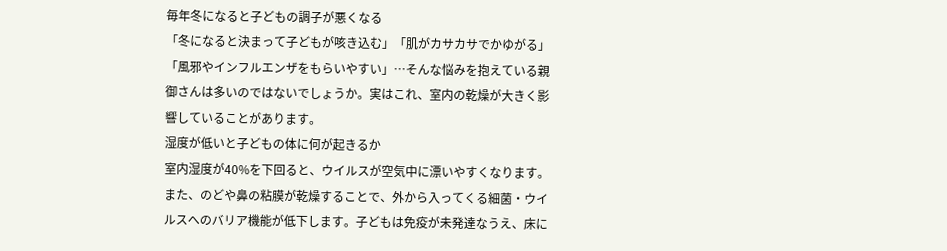毎年冬になると子どもの調子が悪くなる
「冬になると決まって子どもが咳き込む」「肌がカサカサでかゆがる」「風邪やインフルエンザをもらいやすい」…そんな悩みを抱えている親御さんは多いのではないでしょうか。実はこれ、室内の乾燥が大きく影響していることがあります。
湿度が低いと子どもの体に何が起きるか
室内湿度が40%を下回ると、ウイルスが空気中に漂いやすくなります。また、のどや鼻の粘膜が乾燥することで、外から入ってくる細菌・ウイルスへのバリア機能が低下します。子どもは免疫が未発達なうえ、床に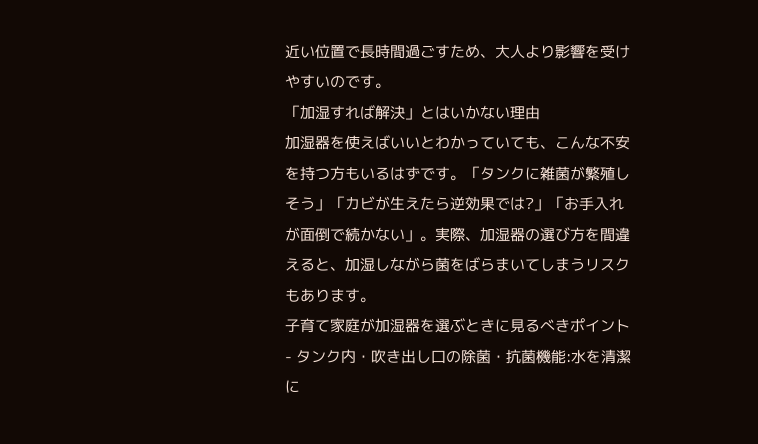近い位置で長時間過ごすため、大人より影響を受けやすいのです。
「加湿すれば解決」とはいかない理由
加湿器を使えばいいとわかっていても、こんな不安を持つ方もいるはずです。「タンクに雑菌が繁殖しそう」「カビが生えたら逆効果では?」「お手入れが面倒で続かない」。実際、加湿器の選び方を間違えると、加湿しながら菌をばらまいてしまうリスクもあります。
子育て家庭が加湿器を選ぶときに見るべきポイント
- タンク内・吹き出し口の除菌・抗菌機能:水を清潔に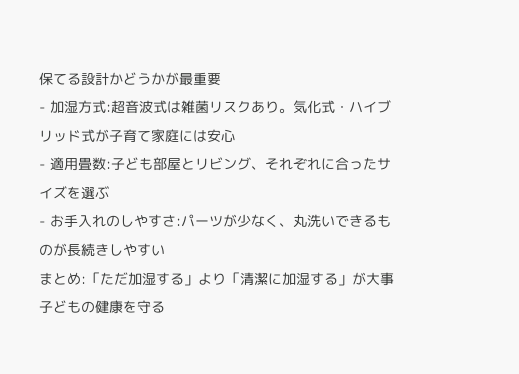保てる設計かどうかが最重要
- 加湿方式:超音波式は雑菌リスクあり。気化式・ハイブリッド式が子育て家庭には安心
- 適用畳数:子ども部屋とリビング、それぞれに合ったサイズを選ぶ
- お手入れのしやすさ:パーツが少なく、丸洗いできるものが長続きしやすい
まとめ:「ただ加湿する」より「清潔に加湿する」が大事
子どもの健康を守る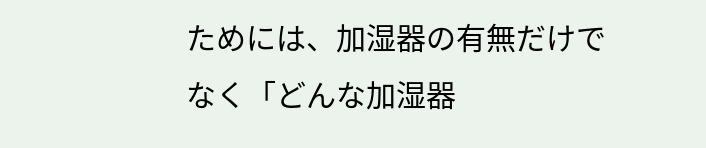ためには、加湿器の有無だけでなく「どんな加湿器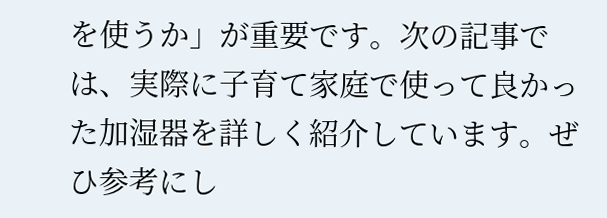を使うか」が重要です。次の記事では、実際に子育て家庭で使って良かった加湿器を詳しく紹介しています。ぜひ参考にし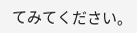てみてください。